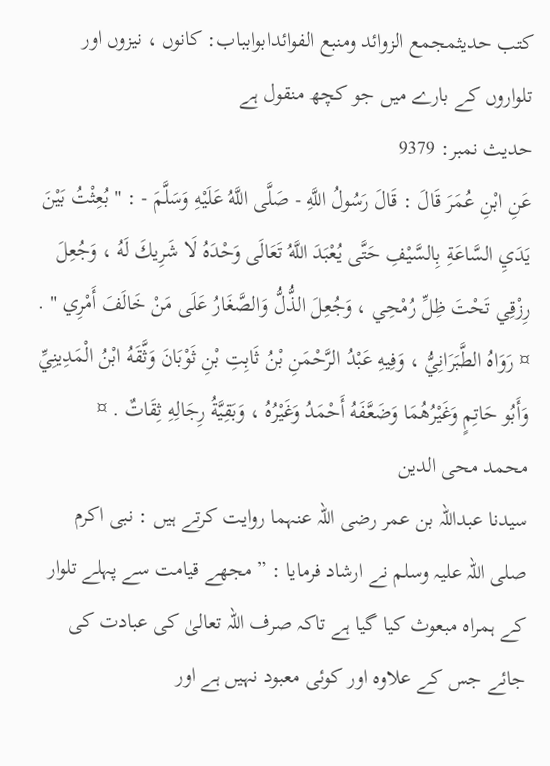کتب حدیثمجمع الزوائد ومنبع الفوائدابوابباب: کانوں ، نیزوں اور تلواروں کے بارے میں جو کچھ منقول ہے
حدیث نمبر: 9379
عَنِ ابْنِ عُمَرَ قَالَ : قَالَ رَسُولُ اللَّهِ - صَلَّى اللَّهُ عَلَيْهِ وَسَلَّمَ - : " بُعِثْتُ بَيْنَ يَدَيِ السَّاعَةِ بِالسَّيْفِ حَتَّى يُعْبَدَ اللَّهُ تَعَالَى وَحْدَهُ لَا شَرِيكَ لَهُ ، وَجُعِلَ رِزْقِي تَحْتَ ظِلِّ رُمْحِي ، وَجُعِلَ الذُّلُّ وَالصَّغَارُ عَلَى مَنْ خَالَفَ أَمْرِي " . ¤ رَوَاهُ الطَّبَرَانِيُّ ، وَفِيهِ عَبْدُ الرَّحْمَنِ بْنُ ثَابِتِ بْنِ ثَوْبَانَ وَثَّقَهُ ابْنُ الْمَدِينِيِّ وَأَبُو حَاتِمٍ وَغَيْرُهُمَا وَضَعَّفَهُ أَحْمَدُ وَغَيْرُهُ ، وَبَقِيَّةُ رِجَالِهِ ثِقَاتٌ . ¤
محمد محی الدین
سیدنا عبداللہ بن عمر رضی اللہ عنہما روایت کرتے ہیں : نبی اکرم صلی اللہ علیہ وسلم نے ارشاد فرمایا : ” مجھے قیامت سے پہلے تلوار کے ہمراہ مبعوث کیا گیا ہے تاکہ صرف اللہ تعالیٰ کی عبادت کی جائے جس کے علاوہ اور کوئی معبود نہیں ہے اور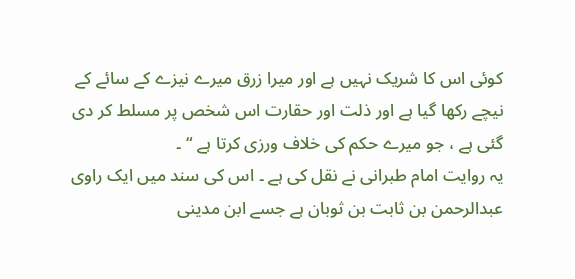کوئی اس کا شریک نہیں ہے اور میرا زرق میرے نیزے کے سائے کے نیچے رکھا گیا ہے اور ذلت اور حقارت اس شخص پر مسلط کر دی گئی ہے ، جو میرے حکم کی خلاف ورزی کرتا ہے “ ۔
یہ روایت امام طبرانی نے نقل کی ہے ۔ اس کی سند میں ایک راوی عبدالرحمن بن ثابت بن ثوبان ہے جسے ابن مدینی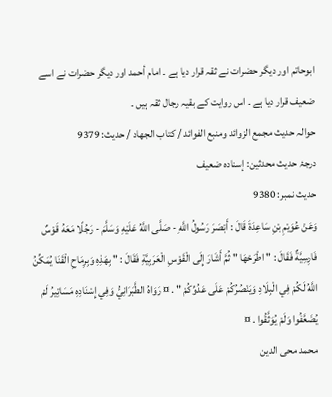ابوحاتم اور دیگر حضرات نے ثقہ قرار دیا ہے ۔ امام أحمد اور دیگر حضرات نے اسے ضعیف قرار دیا ہے ۔ اس روایت کے بقیہ رجال ثقہ ہیں ۔
حوالہ حدیث مجمع الزوائد ومنبع الفوائد / كتاب الجهاد / حدیث: 9379
درجۂ حدیث محدثین: إسنادہ ضعیف
حدیث نمبر: 9380
وَعَنْ عُوَيْمِ بْنِ سَاعِدَةَ قَالَ : أَبْصَرَ رَسُولُ اللَّهِ - صَلَّى اللَّهُ عَلَيْهِ وَسَلَّمَ - رَجُلًا مَعَهُ قَوْسٌ فَارِسِيَّةٌ فَقَالَ : " اطْرَحْهَا " ثُمَّ أَشَارَ إِلَى الْقَوْسِ الْعَرَبِيَّةِ فَقَالَ : " بِهَذِهِ وَبِرِمَاحِ الْقَنَا يُمَكِّنُ اللَّهُ لَكُمْ فِي الْبِلَادِ وَيَنْصُرُكُمْ عَلَى عَدُوِّكُمْ " . ¤ رَوَاهُ الطَّبَرَانِيُّ وَفِي إِسْنَادِهِ مَسَاتِيرُ لَمْ يُضَعَّفُوا وَلَمْ يُوَثَّقُوا . ¤
محمد محی الدین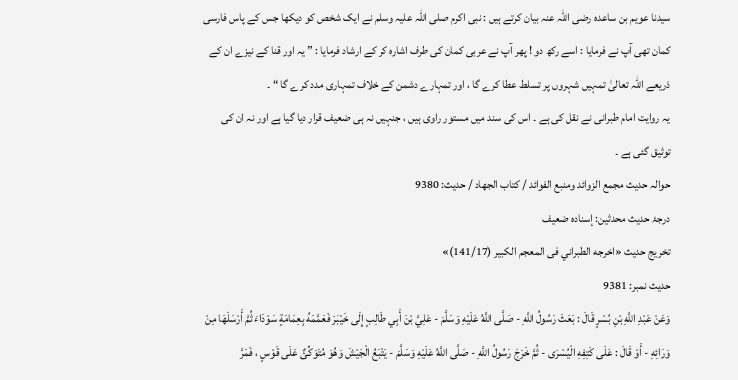سیدنا عویم بن ساعدہ رضی اللہ عنہ بیان کرتے ہیں : نبی اکرم صلی اللہ علیہ وسلم نے ایک شخص کو دیکھا جس کے پاس فارسی کمان تھی آپ نے فرمایا : اسے رکھ دو ! پھر آپ نے عربی کمان کی طرف اشارہ کر کے ارشاد فرمایا : ” یہ اور قنا کے نیزے ان کے ذریعے اللہ تعالیٰ تمہیں شہروں پر تسلط عطا کرے گا ، اور تمہارے دشمن کے خلاف تمہاری مدد کرے گا “ ۔
یہ روایت امام طبرانی نے نقل کی ہے ۔ اس کی سند میں مستور راوی ہیں ، جنہیں نہ ہی ضعیف قرار دیا گیا ہے اور نہ ان کی توثیق گئی ہے ۔
حوالہ حدیث مجمع الزوائد ومنبع الفوائد / كتاب الجهاد / حدیث: 9380
درجۂ حدیث محدثین: إسنادہ ضعیف
تخریج حدیث «اخرجه الطبراني فى المعجم الكبير (141/17)»
حدیث نمبر: 9381
وَعَنْ عَبْدِ اللَّهِ بْنِ بُسْرٍ قَالَ : بَعَثَ رَسُولُ اللَّهِ - صَلَّى اللَّهُ عَلَيْهِ وَسَلَّمَ - عَلِيَّ بْنَ أَبِي طَالِبٍ إِلَى خَيْبَرَ فَعَمَّمَهُ بِعِمَامَةٍ سَوْدَاءَ ثُمَّ أَرْسَلَهَا مِنْ وَرَائِهِ - أَوْ قَالَ : عَلَى كَتِفِهِ الْيُسْرَى - ثُمَّ خَرَجَ رَسُولُ اللَّهِ - صَلَّى اللَّهُ عَلَيْهِ وَسَلَّمَ - يَتْبَعُ الْجَيْشَ وَهُوَ مُتَوَكِّئٌ عَلَى قَوْسٍ ، فَمَرَّ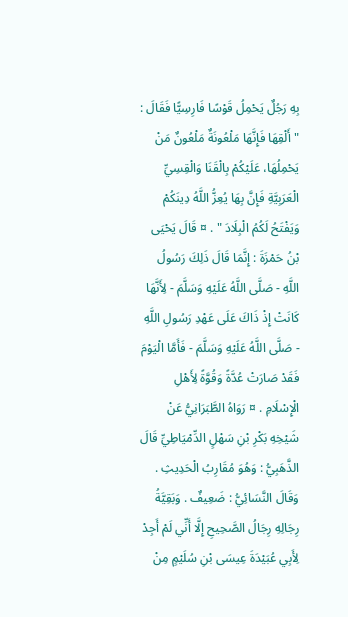بِهِ رَجُلٌ يَحْمِلُ قَوْسًا فَارِسِيًّا فَقَالَ : "أَلْقِهَا فَإِنَّهَا مَلْعُونَةٌ مَلْعُونٌ مَنْ يَحْمِلُهَا، عَلَيْكُمْ بِالْقَنَا وَالْقِسِيِّ الْعَرَبِيَّةِ فَإِنَّ بِهَا يُعِزُّ اللَّهُ دِينَكُمْ وَيَفْتَحُ لَكُمُ الْبِلَادَ " . ¤ قَالَ يَحْيَى بْنُ حَمْزَةَ : إِنَّمَا قَالَ ذَلِكَ رَسُولُ اللَّهِ - صَلَّى اللَّهُ عَلَيْهِ وَسَلَّمَ - لِأَنَّهَا كَانَتْ إِذْ ذَاكَ عَلَى عَهْدِ رَسُولِ اللَّهِ - صَلَّى اللَّهُ عَلَيْهِ وَسَلَّمَ - فَأَمَّا الْيَوْمَ فَقَدْ صَارَتْ عُدَّةً وَقُوَّةً لِأَهْلِ الْإِسْلَامِ . ¤ رَوَاهُ الطَّبَرَانِيُّ عَنْ شَيْخِهِ بَكْرِ بْنِ سَهْلٍ الدِّمْيَاطِيِّ قَالَ الذَّهَبِيُّ : وَهُوَ مُقَارِبُ الْحَدِيثِ . وَقَالَ النَّسَائِيُّ : ضَعِيفٌ . وَبَقِيَّةُ رِجَالِهِ رِجَالُ الصَّحِيحِ إِلَّا أَنِّي لَمْ أَجِدْ لِأَبِي عُبَيْدَةَ عِيسَى بْنِ سُلَيْمٍ مِنْ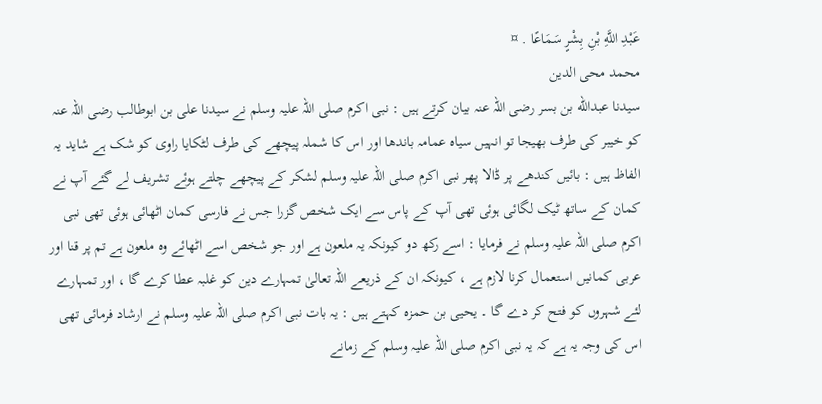عَبْدِ اللَّهِ بْنِ بِشْرٍ سَمَاعًا . ¤
محمد محی الدین
سیدنا عبدالله بن بسر رضی اللہ عنہ بیان کرتے ہیں : نبی اکرم صلی اللہ علیہ وسلم نے سیدنا علی بن ابوطالب رضی اللہ عنہ کو خیبر کی طرف بھیجا تو انہیں سیاہ عمامہ باندھا اور اس کا شملہ پیچھے کی طرف لٹکایا راوی کو شک ہے شاید یہ الفاظ ہیں : بائیں کندھے پر ڈالا پھر نبی اکرم صلی اللہ علیہ وسلم لشکر کے پیچھے چلتے ہوئے تشریف لے گئے آپ نے کمان کے ساتھ ٹیک لگائی ہوئی تھی آپ کے پاس سے ایک شخص گزرا جس نے فارسی کمان اٹھائی ہوئی تھی نبی اکرم صلی اللہ علیہ وسلم نے فرمایا : اسے رکھ دو کیونکہ یہ ملعون ہے اور جو شخص اسے اٹھائے وہ ملعون ہے تم پر قنا اور عربی کمانیں استعمال کرنا لازم ہے ، کیونکہ ان کے ذریعے اللہ تعالیٰ تمہارے دین کو غلبہ عطا کرے گا ، اور تمہارے لئے شہروں کو فتح کر دے گا ۔ یحیی بن حمزہ کہتے ہیں : یہ بات نبی اکرم صلی اللہ علیہ وسلم نے ارشاد فرمائی تھی اس کی وجہ یہ ہے کہ یہ نبی اکرم صلی اللہ علیہ وسلم کے زمانے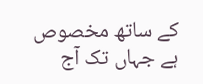کے ساتھ مخصوص ہے جہاں تک آج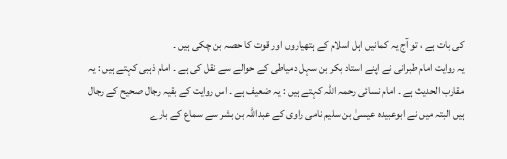کی بات ہے ، تو آج یہ کمانیں اہل اسلام کے ہتھیاروں اور قوت کا حصہ بن چکی ہیں ۔
یہ روایت امام طبرانی نے اپنے استاد بکر بن سہل دمیاطی کے حوالے سے نقل کی ہے ۔ امام ذہبی کہتے ہیں : یہ مقارب الحدیث ہے ۔ امام نسائی رحمہ اللہ کہتے ہیں : یہ ضعیف ہے ۔ اس روایت کے بقیہ رجال صحیح کے رجال ہیں البتہ میں نے ابوعبیدہ عیسیٰ بن سلیم نامی راوی کے عبداللہ بن بشر سے سماع کے بارے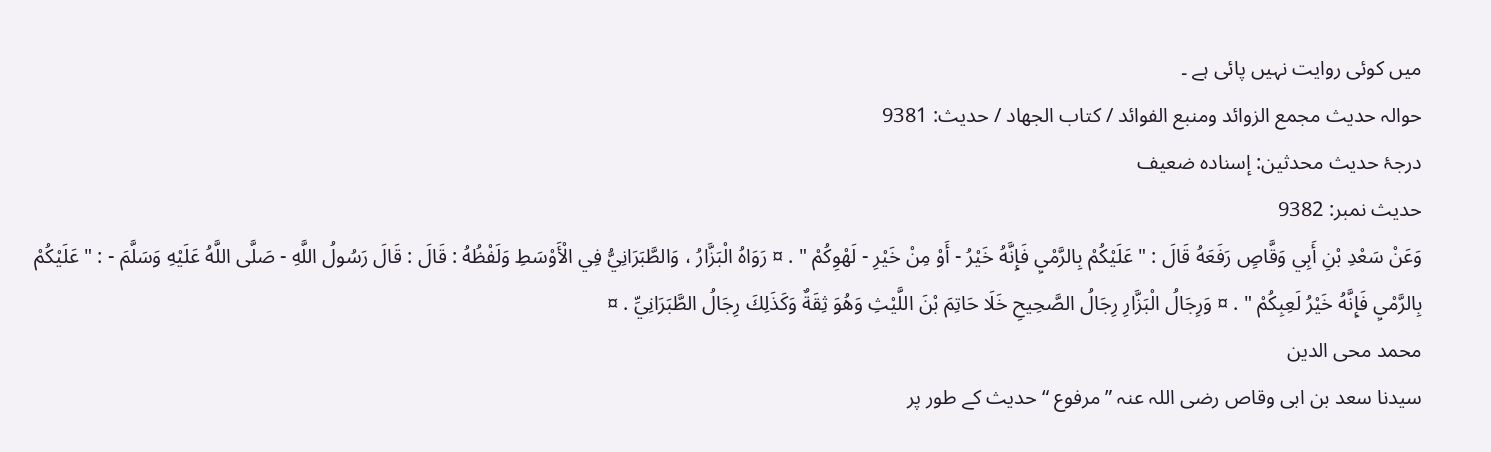میں کوئی روایت نہیں پائی ہے ۔
حوالہ حدیث مجمع الزوائد ومنبع الفوائد / كتاب الجهاد / حدیث: 9381
درجۂ حدیث محدثین: إسنادہ ضعیف
حدیث نمبر: 9382
وَعَنْ سَعْدِ بْنِ أَبِي وَقَّاصٍ رَفَعَهُ قَالَ : " عَلَيْكُمْ بِالرَّمْيِ فَإِنَّهُ خَيْرُ - أَوْ مِنْ خَيْرِ - لَهْوِكُمْ " . ¤ رَوَاهُ الْبَزَّارُ ، وَالطَّبَرَانِيُّ فِي الْأَوْسَطِ وَلَفْظُهُ : قَالَ : قَالَ رَسُولُ اللَّهِ - صَلَّى اللَّهُ عَلَيْهِ وَسَلَّمَ - : " عَلَيْكُمْ بِالرَّمْيِ فَإِنَّهُ خَيْرُ لَعِبِكُمْ " . ¤ وَرِجَالُ الْبَزَّارِ رِجَالُ الصَّحِيحِ خَلَا حَاتِمَ بْنَ اللَّيْثِ وَهُوَ ثِقَةٌ وَكَذَلِكَ رِجَالُ الطَّبَرَانِيِّ . ¤
محمد محی الدین
سیدنا سعد بن ابی وقاص رضی اللہ عنہ ” مرفوع “ حدیث کے طور پر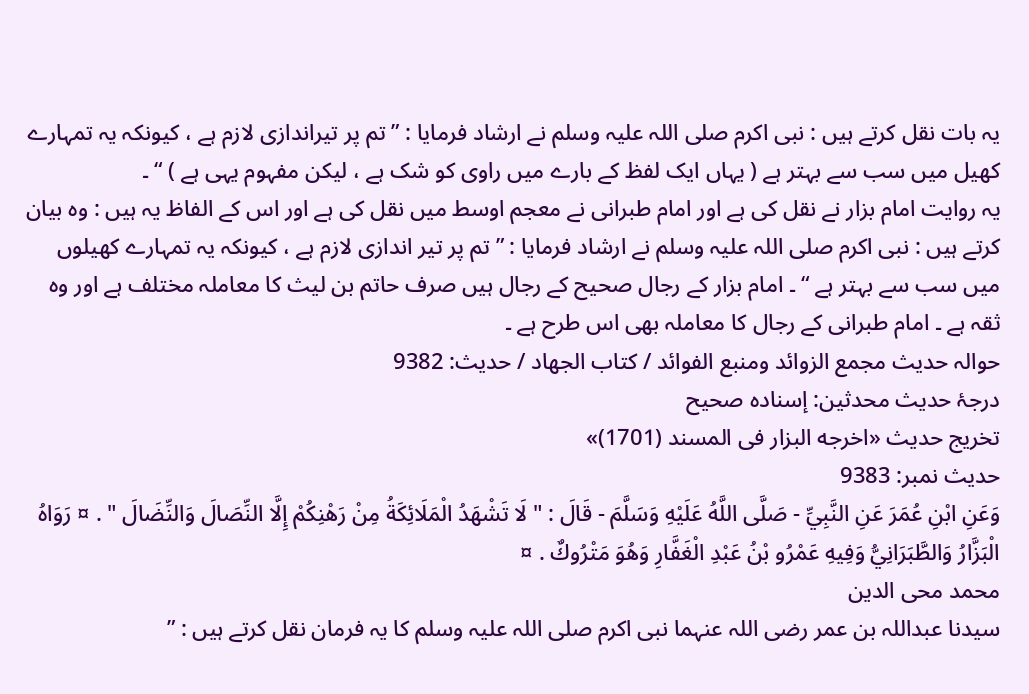یہ بات نقل کرتے ہیں : نبی اکرم صلی اللہ علیہ وسلم نے ارشاد فرمایا : ” تم پر تیراندازی لازم ہے ، کیونکہ یہ تمہارے کھیل میں سب سے بہتر ہے ( یہاں ایک لفظ کے بارے میں راوی کو شک ہے ، لیکن مفہوم یہی ہے ) “ ۔
یہ روایت امام بزار نے نقل کی ہے اور امام طبرانی نے معجم اوسط میں نقل کی ہے اور اس کے الفاظ یہ ہیں : وہ بیان کرتے ہیں : نبی اکرم صلی اللہ علیہ وسلم نے ارشاد فرمایا : ” تم پر تیر اندازی لازم ہے ، کیونکہ یہ تمہارے کھیلوں میں سب سے بہتر ہے “ ۔ امام بزار کے رجال صحیح کے رجال ہیں صرف حاتم بن لیث کا معاملہ مختلف ہے اور وہ ثقہ ہے ۔ امام طبرانی کے رجال کا معاملہ بھی اس طرح ہے ۔
حوالہ حدیث مجمع الزوائد ومنبع الفوائد / كتاب الجهاد / حدیث: 9382
درجۂ حدیث محدثین: إسنادہ صحیح
تخریج حدیث «اخرجه البزار فى المسند (1701)»
حدیث نمبر: 9383
وَعَنِ ابْنِ عُمَرَ عَنِ النَّبِيِّ - صَلَّى اللَّهُ عَلَيْهِ وَسَلَّمَ - قَالَ : " لَا تَشْهَدُ الْمَلَائِكَةُ مِنْ رَهْنِكُمْ إِلَّا النِّصَالَ وَالنِّضَالَ " . ¤ رَوَاهُ الْبَزَّارُ وَالطَّبَرَانِيُّ وَفِيهِ عَمْرُو بْنُ عَبْدِ الْغَفَّارِ وَهُوَ مَتْرُوكٌ . ¤
محمد محی الدین
سیدنا عبداللہ بن عمر رضی اللہ عنہما نبی اکرم صلی اللہ علیہ وسلم کا یہ فرمان نقل کرتے ہیں : ”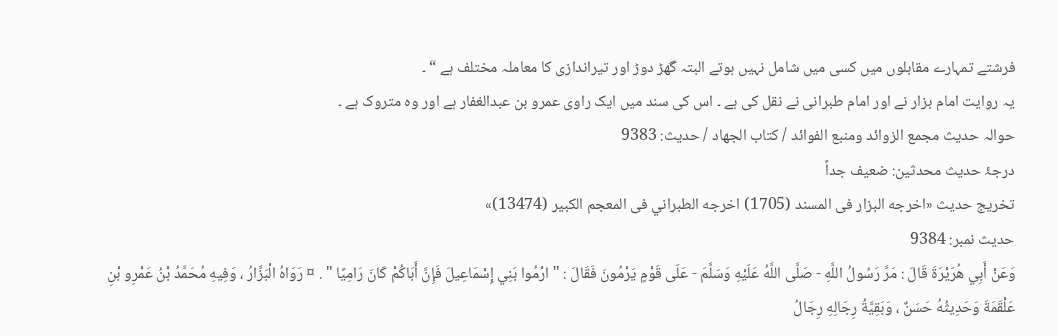فرشتے تمہارے مقابلوں میں کسی میں شامل نہیں ہوتے البتہ گھڑ دوڑ اور تیراندازی کا معاملہ مختلف ہے “ ۔
یہ روایت امام بزار نے اور امام طبرانی نے نقل کی ہے ۔ اس کی سند میں ایک راوی عمرو بن عبدالغفار ہے اور وہ متروک ہے ۔
حوالہ حدیث مجمع الزوائد ومنبع الفوائد / كتاب الجهاد / حدیث: 9383
درجۂ حدیث محدثین: ضعیف جداً
تخریج حدیث «اخرجه البزار فى المسند (1705) اخرجه الطبراني فى المعجم الكبير (13474)»
حدیث نمبر: 9384
وَعَنْ أَبِي هُرَيْرَةَ قَالَ : مَرَّ رَسُولُ اللَّهِ - صَلَّى اللَّهُ عَلَيْهِ وَسَلَّمَ - عَلَى قَوْمٍ يَرْمُونَ فَقَالَ : " ارْمُوا بَنِي إِسْمَاعِيلَ فَإِنَّ أَبَاكُمْ كَانَ رَامِيًا " . ¤ رَوَاهُ الْبَزَّارُ ، وَفِيهِ مُحَمَّدُ بْنُ عَمْرِو بْنِ عَلْقَمَةَ وَحَدِيثُهُ حَسَنٌ ، وَبَقِيَّةُ رِجَالِهِ رِجَالُ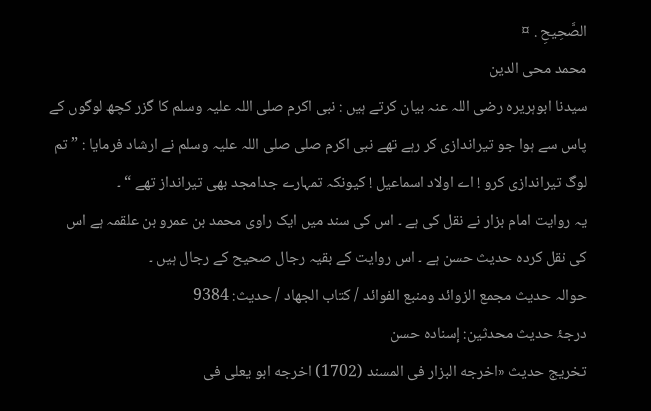الصَّحِيحِ . ¤
محمد محی الدین
سیدنا ابوہریرہ رضی اللہ عنہ بیان کرتے ہیں : نبی اکرم صلی اللہ علیہ وسلم کا گزر کچھ لوگوں کے پاس سے ہوا جو تیراندازی کر رہے تھے نبی اکرم صلی صلی اللہ علیہ وسلم نے ارشاد فرمایا : ” تم لوگ تیراندازی کرو ! اے اولاد اسماعیل ! کیونکہ تمہارے جدامجد بھی تیرانداز تھے “ ۔
یہ روایت امام بزار نے نقل کی ہے ۔ اس کی سند میں ایک راوی محمد بن عمرو بن علقمہ ہے اس کی نقل کردہ حدیث حسن ہے ۔ اس روایت کے بقیہ رجال صحیح کے رجال ہیں ۔
حوالہ حدیث مجمع الزوائد ومنبع الفوائد / كتاب الجهاد / حدیث: 9384
درجۂ حدیث محدثین: إسنادہ حسن
تخریج حدیث «اخرجه البزار فى المسند (1702) اخرجه ابو يعلى فى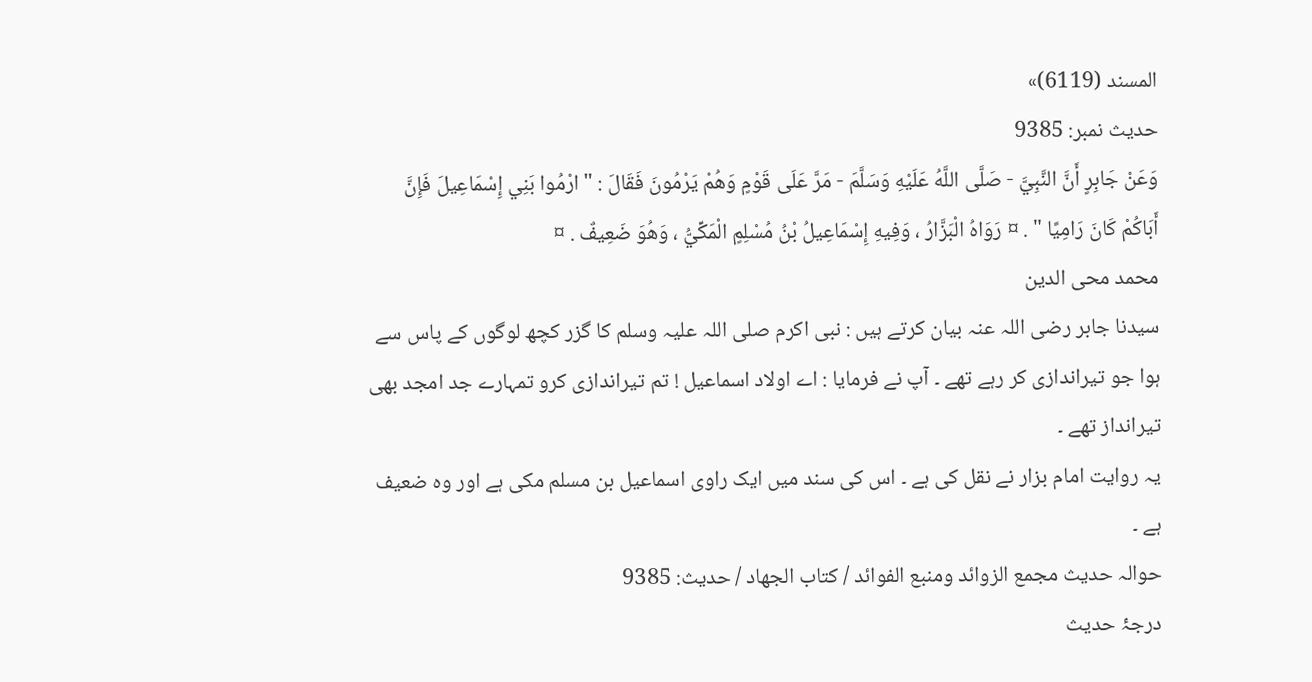المسند (6119)»
حدیث نمبر: 9385
وَعَنْ جَابِرٍ أَنَّ النَّبِيَّ - صَلَّى اللَّهُ عَلَيْهِ وَسَلَّمَ - مَرَّ عَلَى قَوْمٍ وَهُمْ يَرْمُونَ فَقَالَ : " ارْمُوا بَنِي إِسْمَاعِيلَ فَإِنَّ أَبَاكُمْ كَانَ رَامِيًا " . ¤ رَوَاهُ الْبَزَّارُ ، وَفِيهِ إِسْمَاعِيلُ بْنُ مُسْلِمٍ الْمَكِّيُّ ، وَهُوَ ضَعِيفٌ . ¤
محمد محی الدین
سیدنا جابر رضی اللہ عنہ بیان کرتے ہیں : نبی اکرم صلی اللہ علیہ وسلم کا گزر کچھ لوگوں کے پاس سے ہوا جو تیراندازی کر رہے تھے ۔ آپ نے فرمایا : اے اولاد اسماعیل ! تم تیراندازی کرو تمہارے جد امجد بھی تیرانداز تھے ۔
یہ روایت امام بزار نے نقل کی ہے ۔ اس کی سند میں ایک راوی اسماعیل بن مسلم مکی ہے اور وہ ضعیف ہے ۔
حوالہ حدیث مجمع الزوائد ومنبع الفوائد / كتاب الجهاد / حدیث: 9385
درجۂ حدیث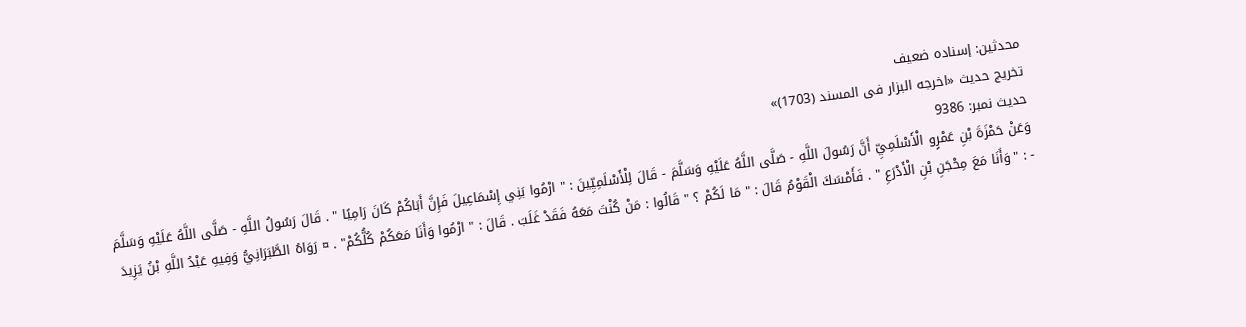محدثین: إسنادہ ضعیف
تخریج حدیث «اخرجه البزار فى المسند (1703)»
حدیث نمبر: 9386
وَعَنْ حَمْزَةَ بْنِ عَمْرٍو الْأَسْلَمِيِّ أَنَّ رَسُولَ اللَّهِ - صَلَّى اللَّهُ عَلَيْهِ وَسَلَّمَ - قَالَ لِلْأَسْلَمِيِّينَ : " ارْمُوا بَنِي إِسْمَاعِيلَ فَإِنَّ أَبَاكُمْ كَانَ رَامِيًا " . قَالَ رَسُولُ اللَّهِ - صَلَّى اللَّهُ عَلَيْهِ وَسَلَّمَ - : "وَأَنَا مَعَ مِحْجَنِ بْنِ الْأَدْرَعِ " . فَأَمْسَكَ الْقَوْمُ قَالَ : " مَا لَكُمْ ؟ " قَالُوا : مَنْ كُنْتَ مَعَهُ فَقَدْ غَلَبَ . قَالَ : " ارْمُوا وَأَنَا مَعَكُمْ كُلُّكُمْ" . ¤ رَوَاهُ الطَّبَرَانِيُّ وَفِيهِ عَبْدُ اللَّهِ بْنُ يَزِيدَ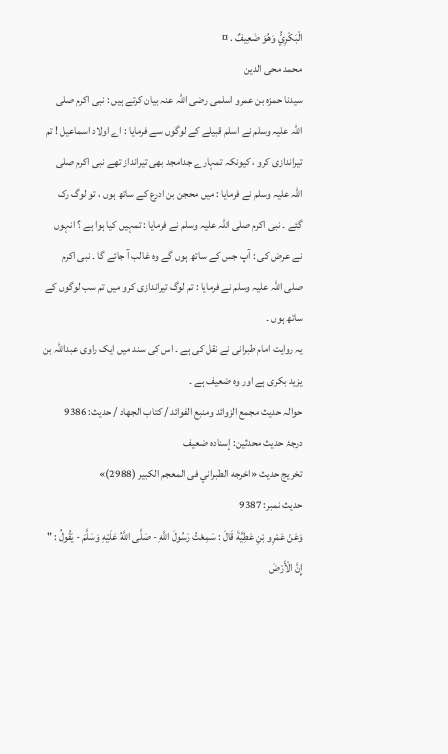الْبَكْرِيُّ وَهُوَ ضَعِيفٌ . ¤
محمد محی الدین
سیدنا حمزہ بن عمرو اسلمی رضی اللہ عنہ بیان کرتے ہیں : نبی اکرم صلی اللہ علیہ وسلم نے اسلم قبیلے کے لوگوں سے فرمایا : اے اولاد اسماعیل ! تم تیراندازی کرو ، کیونکہ تمہارے جدامجد بھی تیرانداز تھے نبی اکرم صلی اللہ علیہ وسلم نے فرمایا : میں محجن بن ادرع کے ساتھ ہوں ، تو لوگ رک گئے ۔ نبی اکرم صلی اللہ علیہ وسلم نے فرمایا : تمہیں کیا ہوا ہے ؟ انہوں نے عرض کی : آپ جس کے ساتھ ہوں گے وہ غالب آ جائے گا ۔ نبی اکرم صلی اللہ علیہ وسلم نے فرمایا : تم لوگ تیراندازی کرو میں تم سب لوگوں کے ساتھ ہوں ۔
یہ روایت امام طبرانی نے نقل کی ہے ۔ اس کی سند میں ایک راوی عبداللہ بن یزید بکری ہے اور وہ ضعیف ہے ۔
حوالہ حدیث مجمع الزوائد ومنبع الفوائد / كتاب الجهاد / حدیث: 9386
درجۂ حدیث محدثین: إسنادہ ضعیف
تخریج حدیث «اخرجه الطبراني فى المعجم الكبير (2988)»
حدیث نمبر: 9387
وَعَنْ عَمْرِو بْنِ عَطِيَّةَ قَالَ : سَمِعْتُ رَسُولَ اللَّهِ - صَلَّى اللَّهُ عَلَيْهِ وَسَلَّمَ - يَقُولُ : " إِنَّ الْأَرْضَ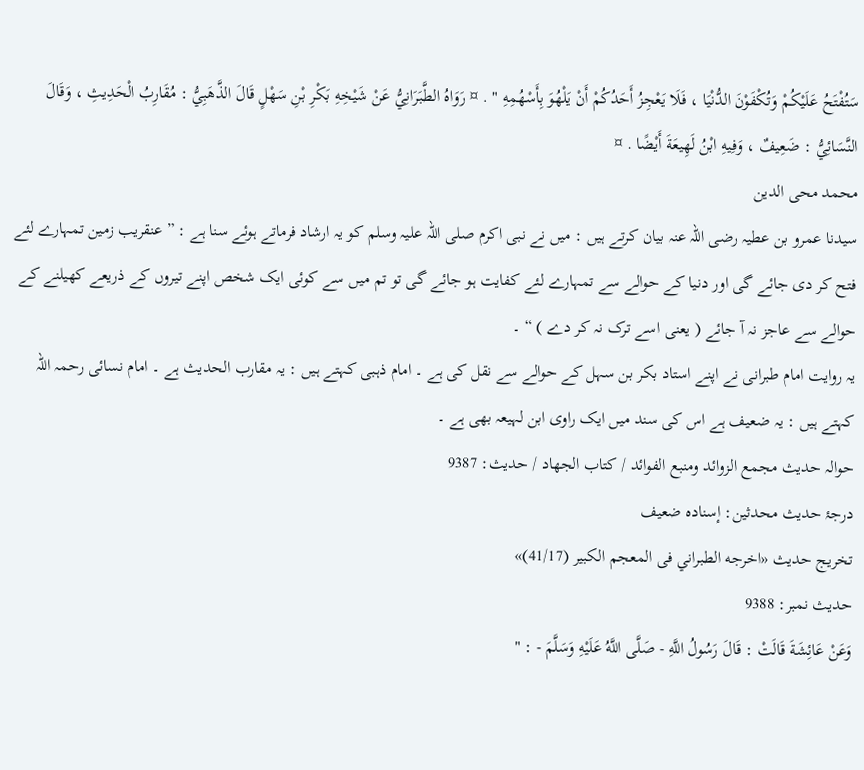سَتُفْتَحُ عَلَيْكُمْ وَتُكْفَوْنَ الدُّنْيَا ، فَلَا يَعْجِزُ أَحَدُكُمْ أَنْ يَلْهُوَ بِأَسْهُمِهِ " . ¤ رَوَاهُ الطَّبَرَانِيُّ عَنْ شَيْخِهِ بَكْرِ بْنِ سَهْلٍ قَالَ الذَّهَبِيُّ : مُقَارِبُ الْحَدِيثِ ، وَقَالَ النَّسَائِيُّ : ضَعِيفٌ ، وَفِيهِ ابْنُ لَهِيعَةَ أَيْضًا . ¤
محمد محی الدین
سیدنا عمرو بن عطیہ رضی اللہ عنہ بیان کرتے ہیں : میں نے نبی اکرم صلی اللہ علیہ وسلم کو یہ ارشاد فرماتے ہوئے سنا ہے : ” عنقریب زمین تمہارے لئے فتح کر دی جائے گی اور دنیا کے حوالے سے تمہارے لئے کفایت ہو جائے گی تو تم میں سے کوئی ایک شخص اپنے تیروں کے ذریعے کھیلنے کے حوالے سے عاجز نہ آ جائے ( یعنی اسے ترک نہ کر دے ) “ ۔
یہ روایت امام طبرانی نے اپنے استاد بکر بن سہل کے حوالے سے نقل کی ہے ۔ امام ذہبی کہتے ہیں : یہ مقارب الحدیث ہے ۔ امام نسائی رحمہ اللہ کہتے ہیں : یہ ضعیف ہے اس کی سند میں ایک راوی ابن لہیعہ بھی ہے ۔
حوالہ حدیث مجمع الزوائد ومنبع الفوائد / كتاب الجهاد / حدیث: 9387
درجۂ حدیث محدثین: إسنادہ ضعیف
تخریج حدیث «اخرجه الطبراني فى المعجم الكبير (41/17)»
حدیث نمبر: 9388
وَعَنْ عَائِشَةَ قَالَتْ : قَالَ رَسُولُ اللَّهِ - صَلَّى اللَّهُ عَلَيْهِ وَسَلَّمَ - : "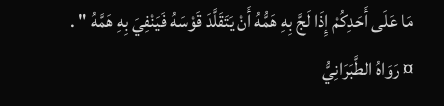مَا عَلَى أَحَدِكُمْ إِذَا لَجَّ بِهِ هَمُّهُ أَنْ يَتَقَلَّدَ قَوْسَهُ فَيَنْفِيَ بِهِ هَمَّهُ " . ¤ رَوَاهُ الطَّبَرَانِيُّ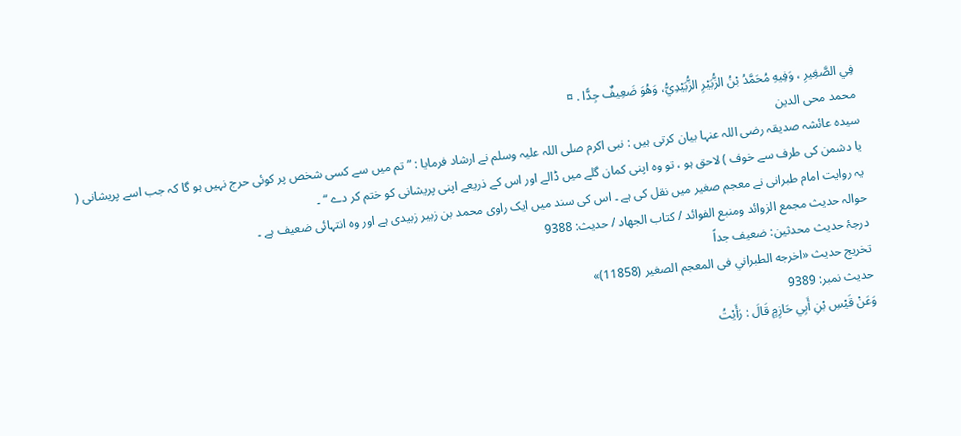فِي الصَّغِيرِ ، وَفِيهِ مُحَمَّدُ بْنُ الزُّبَيْرِ الزُّبَيْدِيُّ، وَهُوَ ضَعِيفٌ جِدًّا . ¤
محمد محی الدین
سیدہ عائشہ صدیقہ رضی اللہ عنہا بیان کرتی ہیں : نبی اکرم صلی اللہ علیہ وسلم نے ارشاد فرمایا : ” تم میں سے کسی شخص پر کوئی حرج نہیں ہو گا کہ جب اسے پریشانی ( یا دشمن کی طرف سے خوف ) لاحق ہو ، تو وہ اپنی کمان گلے میں ڈالے اور اس کے ذریعے اپنی پریشانی کو ختم کر دے “ ۔
یہ روایت امام طبرانی نے معجم صغیر میں نقل کی ہے ۔ اس کی سند میں ایک راوی محمد بن زبیر زبیدی ہے اور وہ انتہائی ضعیف ہے ۔
حوالہ حدیث مجمع الزوائد ومنبع الفوائد / كتاب الجهاد / حدیث: 9388
درجۂ حدیث محدثین: ضعیف جداً
تخریج حدیث «اخرجه الطبراني فى المعجم الصغير (11858)»
حدیث نمبر: 9389
وَعَنْ قَيْسِ بْنِ أَبِي حَازِمٍ قَالَ : رَأَيْتُ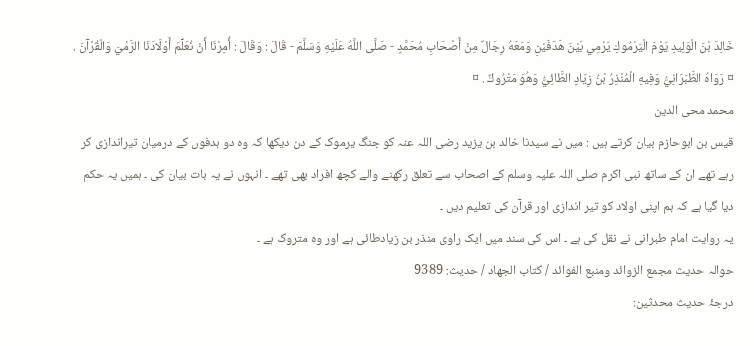خَالِدَ بْنَ الْوَلِيدِ يَوْمَ الْيَرْمُوكِ يَرْمِي بَيْنَ هَدَفَيْنِ وَمَعَهُ رِجَالٌ مِنْ أَصْحَابِ مُحَمَّدٍ - صَلَّى اللَّهُ عَلَيْهِ وَسَلَّمَ - قَالَ : وَقَالَ : أُمِرْنَا أَنْ نُعَلِّمَ أَوْلَادَنَا الرَّمْيَ وَالْقُرْآنَ . ¤ رَوَاهُ الطَّبَرَانِيُّ وَفِيهِ الْمُنْذِرُ بْنُ زِيَادٍ الطَّائِيُّ وَهُوَ مَتْرُوكٌ . ¤
محمد محی الدین
قیس بن ابوحازم بیان کرتے ہیں : میں نے سیدنا خالد بن یزید رضی اللہ عنہ کو جنگ یرموک کے دن دیکھا کہ وہ دو ہدفوں کے درمیان تیراندازی کر رہے تھے ان کے ساتھ نبی اکرم صلی اللہ علیہ وسلم کے اصحاب سے تعلق رکھنے والے کچھ افراد بھی تھے ۔ انہوں نے یہ بات بیان کی ۔ ہمیں یہ حکم دیا گیا ہے کہ ہم اپنی اولاد کو تیر اندازی اور قرآن کی تعلیم دیں ۔
یہ روایت امام طبرانی نے نقل کی ہے ۔ اس کی سند میں ایک راوی منذر بن زیادطائی ہے اور وہ متروک ہے ۔
حوالہ حدیث مجمع الزوائد ومنبع الفوائد / كتاب الجهاد / حدیث: 9389
درجۂ حدیث محدثین: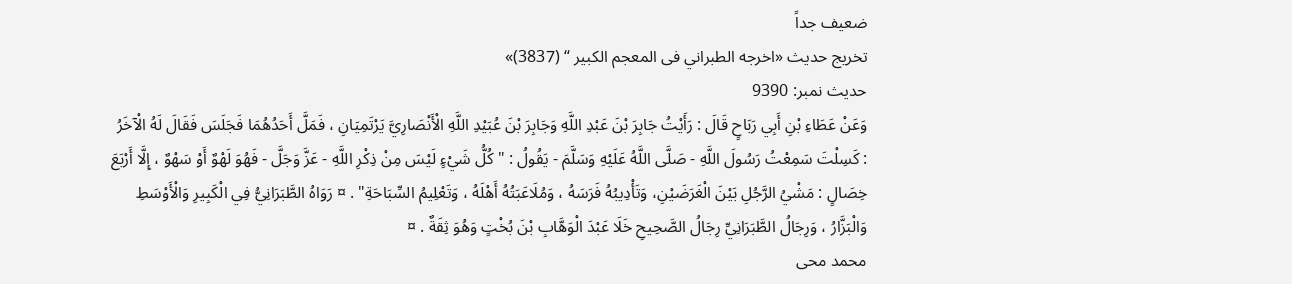ضعیف جداً
تخریج حدیث «اخرجه الطبراني فى المعجم الكبير “ (3837)»
حدیث نمبر: 9390
وَعَنْ عَطَاءِ بْنِ أَبِي رَبَاحٍ قَالَ : رَأَيْتُ جَابِرَ بْنَ عَبْدِ اللَّهِ وَجَابِرَ بْنَ عُبَيْدِ اللَّهِ الْأَنْصَارِيَّ يَرْتَمِيَانِ ، فَمَلَّ أَحَدُهُمَا فَجَلَسَ فَقَالَ لَهُ الْآخَرُ : كَسِلْتَ سَمِعْتُ رَسُولَ اللَّهِ - صَلَّى اللَّهُ عَلَيْهِ وَسَلَّمَ - يَقُولُ : " كُلُّ شَيْءٍ لَيْسَ مِنْ ذِكْرِ اللَّهِ - عَزَّ وَجَلَّ - فَهُوَ لَهْوٌ أَوْ سَهْوٌ ، إِلَّا أَرْبَعَ خِصَالٍ : مَشْيُ الرَّجُلِ بَيْنَ الْغَرَضَيْنِ، وَتَأْدِيبُهُ فَرَسَهُ ، وَمُلَاعَبَتُهُ أَهْلَهُ ، وَتَعْلِيمُ السِّبَاحَةِ" . ¤ رَوَاهُ الطَّبَرَانِيُّ فِي الْكَبِيرِ وَالْأَوْسَطِ وَالْبَزَّارُ ، وَرِجَالُ الطَّبَرَانِيِّ رِجَالُ الصَّحِيحِ خَلَا عَبْدَ الْوَهَّابِ بْنَ بُخْتٍ وَهُوَ ثِقَةٌ . ¤
محمد محی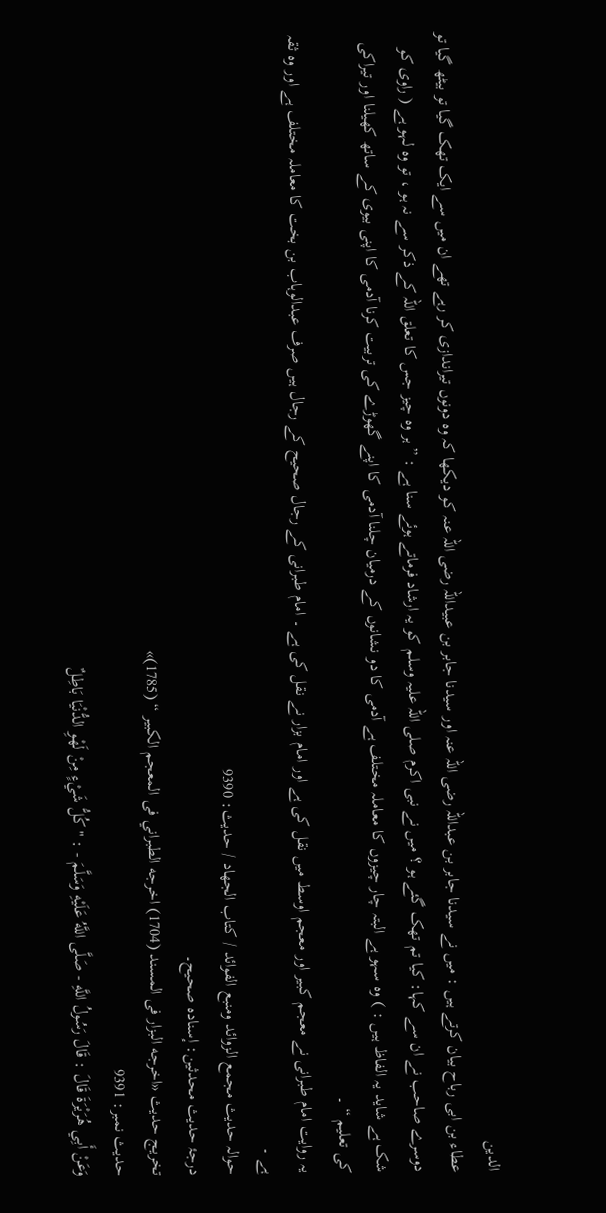الدین
عطاء بن ابی رباح بیان کرتے ہیں : میں نے سیدنا جابر بن عبداللہ رضی اللہ عنہ اور سیدنا جابر بن عبیداللہ رضی اللہ عنہ کو دیکھا کہ وہ دونوں تیراندازی کر رہے تھے ان میں سے ایک تھک گیا تو بیٹھ گیا تو دوسرے صاحب نے ان سے کہا: کیا تم تھک گئے ہو ؟ میں نے نبی اکرم صلی اللہ علیہ وسلم کو یہ ارشاد فرماتے ہوئے سنا ہے : ” ہر وہ چیز جس کا تعلق اللہ کے ذکر سے نہ ہو ، تو وہ لہو ہے ( راوی کو شک ہے شاید یہ الفاظ ہیں : ) وہ سہو ہے البتہ چار چیزوں کا معاملہ مختلف ہے آدمی کا دو نشانوں کے درمیان چلنا آدمی کا اپنے گھوڑے کی تربیت کرنا آدمی کا اپنی بیوی کے ساتھ کھیلنا اور تیراکی کی تعلیم “ ۔
یہ روایت امام طبرانی نے معجم کبیر اور معجم اوسط میں نقل کی ہے اور امام بزار نے نقل کی ہے ۔ امام طبرانی کے رجال صحیح کے رجال ہیں صرف عبدالوہاب بن بخت کا معاملہ مختلف ہے اور وہ ثقہ ہے ۔
حوالہ حدیث مجمع الزوائد ومنبع الفوائد / كتاب الجهاد / حدیث: 9390
درجۂ حدیث محدثین: إسنادہ صحیح۔
تخریج حدیث «اخرجه البزار فى المسند (1704) اخرجه الطبراني فى المعجم الكبير “ (1785)»
حدیث نمبر: 9391
وَعَنْ أَبِي هُرَيْرَةَ قَالَ : قَالَ رَسُولُ اللَّهِ - صَلَّى اللَّهُ عَلَيْهِ وَسَلَّمَ - : " كُلُّ شَيْءٍ مِنْ لَهْوِ الدُّنْيَا بَاطِلٌ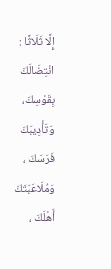إِلَّا ثَلَاثًا : انْتِضَالَكَ بِقَوْسِكَ، وَتَأْدِيبَكَ فَرَسَكَ ، وَمُلَاعَبَتَكَ أَهْلَكَ ،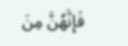فَإِنَّهُنَّ مِنَ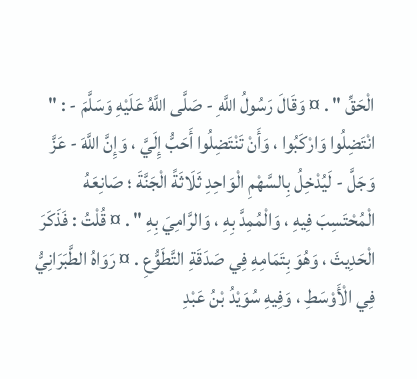الْحَقِّ " . ¤ وَقَالَ رَسُولُ اللَّهِ - صَلَّى اللَّهُ عَلَيْهِ وَسَلَّمَ - : " انْتَضِلُوا وَارْكَبُوا ، وَأَنْ تَنْتَضِلُوا أَحَبُّ إِلَيَّ ، وَإِنَّ اللَّهَ - عَزَّ وَجَلَّ - لَيُدْخِلُ بِالسَّهْمِ الْوَاحِدِ ثَلَاثَةً الْجَنَّةَ ؛ صَانِعَهُ الْمُحْتَسِبَ فِيهِ ، وَالْمُمِدَّ بِهِ ، وَالرَّامِيَ بِهِ " . ¤ قُلْتُ : فَذَكَرَ الْحَدِيثَ ، وَهُوَ بِتَمَامِهِ فِي صَدَقَةِ التَّطَوُّعِ . ¤ رَوَاهُ الطَّبَرَانِيُّ فِي الْأَوْسَطِ ، وَفِيهِ سُوَيْدُ بْنُ عَبْدِ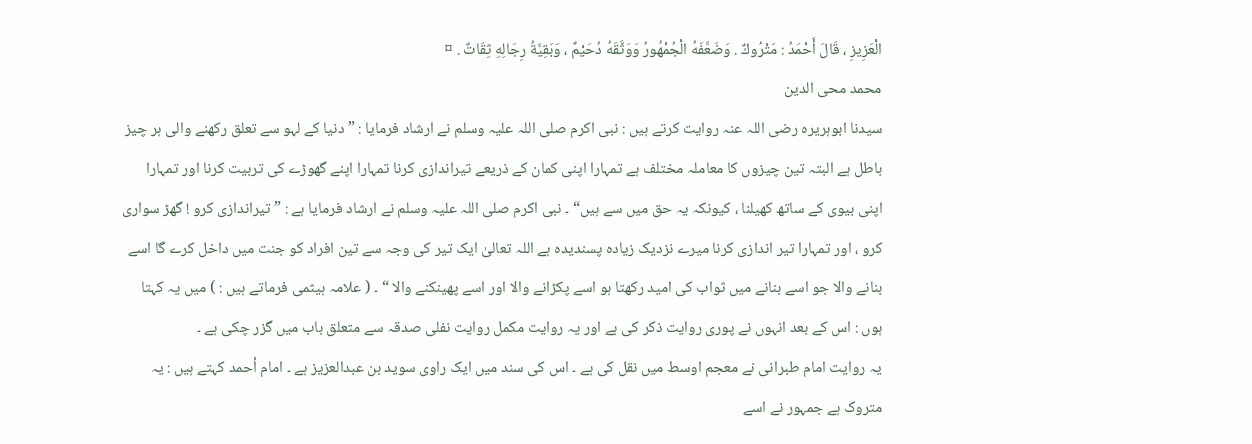الْعَزِيزِ ، قَالَ أَحْمَدُ : مَتْرُوكٌ . وَضَعَّفَهُ الْجُمْهُورُ وَوَثَّقَهُ دُحَيْمٌ ، وَبَقِيَّةُ رِجَالِهِ ثِقَاتٌ . ¤
محمد محی الدین
سیدنا ابوہریرہ رضی اللہ عنہ روایت کرتے ہیں : نبی اکرم صلی اللہ علیہ وسلم نے ارشاد فرمایا : ” دنیا کے لہو سے تعلق رکھنے والی ہر چیز باطل ہے البتہ تین چیزوں کا معاملہ مختلف ہے تمہارا اپنی کمان کے ذریعے تیراندازی کرنا تمہارا اپنے گھوڑے کی تربیت کرنا اور تمہارا اپنی بیوی کے ساتھ کھیلنا ، کیونکہ یہ حق میں سے ہیں“ ۔ نبی اکرم صلی اللہ علیہ وسلم نے ارشاد فرمایا ہے : ” تیراندازی کرو ! گھڑ سواری کرو ، اور تمہارا تیر اندازی کرنا میرے نزدیک زیادہ پسندیدہ ہے اللہ تعالیٰ ایک تیر کی وجہ سے تین افراد کو جنت میں داخل کرے گا اسے بنانے والا جو اسے بنانے میں ثواب کی امید رکھتا ہو اسے پکڑانے والا اور اسے پھینکنے والا “ ۔ ( علامہ ہیثمی فرماتے ہیں : ) میں یہ کہتا ہوں : اس کے بعد انہوں نے پوری روایت ذکر کی ہے اور یہ روایت مکمل روایت نفلی صدقہ سے متعلق باب میں گزر چکی ہے ۔
یہ روایت امام طبرانی نے معجم اوسط میں نقل کی ہے ۔ اس کی سند میں ایک راوی سوید بن عبدالعزیز ہے ۔ امام أحمد کہتے ہیں : یہ متروک ہے جمہور نے اسے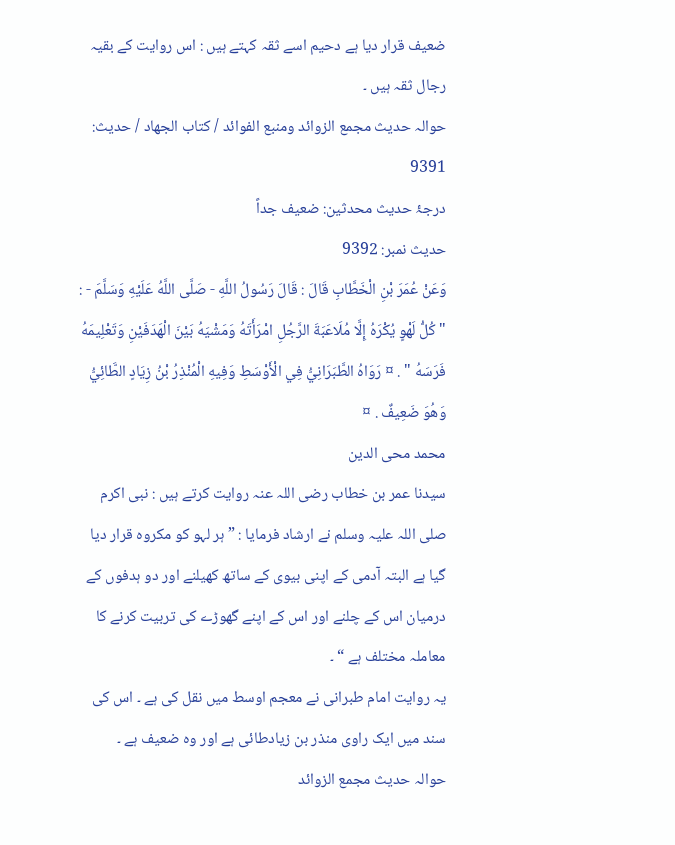ضعیف قرار دیا ہے دحیم اسے ثقہ کہتے ہیں : اس روایت کے بقیہ رجال ثقہ ہیں ۔
حوالہ حدیث مجمع الزوائد ومنبع الفوائد / كتاب الجهاد / حدیث: 9391
درجۂ حدیث محدثین: ضعیف جداً
حدیث نمبر: 9392
وَعَنْ عُمَرَ بْنِ الْخَطَّابِ قَالَ : قَالَ رَسُولُ اللَّهِ - صَلَّى اللَّهُ عَلَيْهِ وَسَلَّمَ - : " كُلُّ لَهْوٍ يُكْرَهُ إِلَّا مُلَاعَبَةَ الرَّجُلِ امْرَأَتَهُ وَمَشْيَهُ بَيْنَ الْهَدَفَيْنِ وَتَعْلِيمَهُ فَرَسَهُ " . ¤ رَوَاهُ الطَّبَرَانِيُّ فِي الْأَوْسَطِ وَفِيهِ الْمُنْذِرُ بْنُ زِيَادٍ الطَّائِيُّ وَهُوَ ضَعِيفٌ . ¤
محمد محی الدین
سیدنا عمر بن خطاب رضی اللہ عنہ روایت کرتے ہیں : نبی اکرم صلی اللہ علیہ وسلم نے ارشاد فرمایا : ” ہر لہو کو مکروہ قرار دیا گیا ہے البتہ آدمی کے اپنی بیوی کے ساتھ کھیلنے اور دو ہدفوں کے درمیان اس کے چلنے اور اس کے اپنے گھوڑے کی تربیت کرنے کا معاملہ مختلف ہے “ ۔
یہ روایت امام طبرانی نے معجم اوسط میں نقل کی ہے ۔ اس کی سند میں ایک راوی منذر بن زیادطائی ہے اور وہ ضعیف ہے ۔
حوالہ حدیث مجمع الزوائد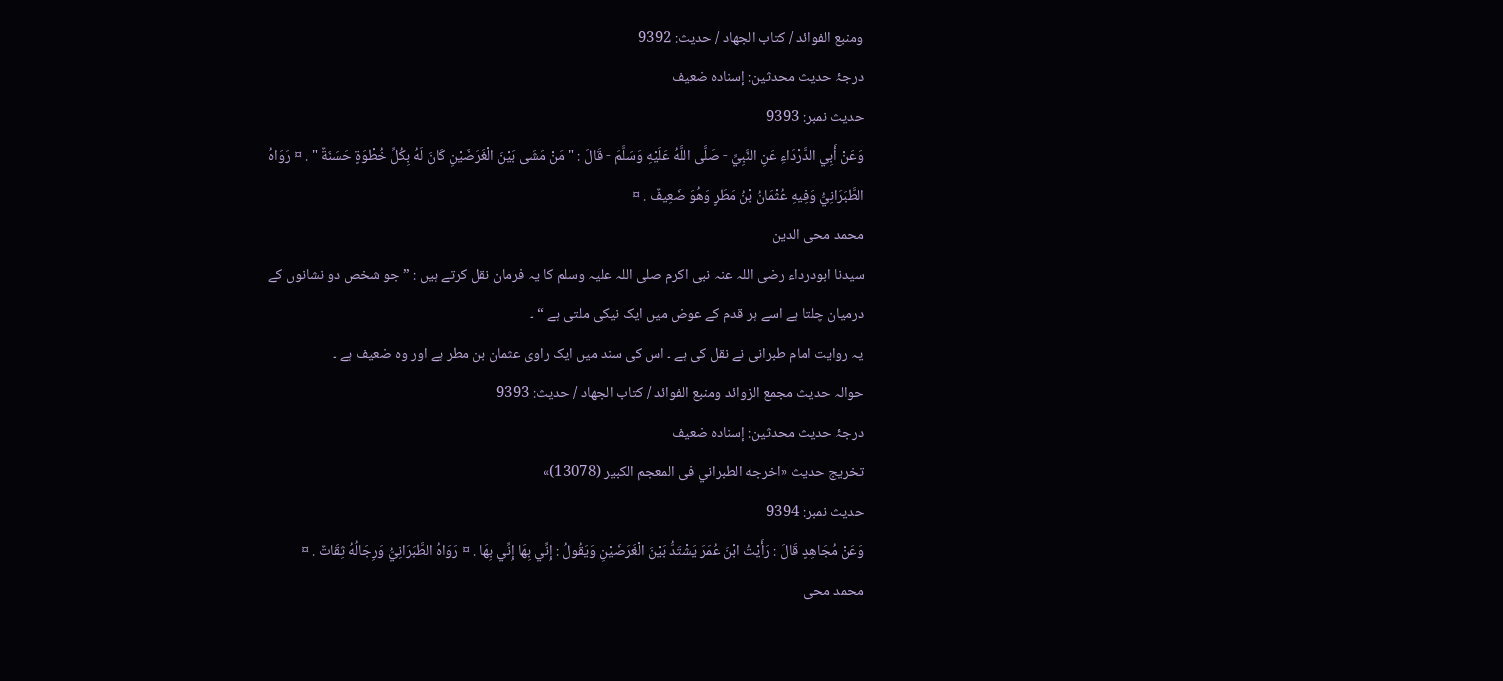ومنبع الفوائد / كتاب الجهاد / حدیث: 9392
درجۂ حدیث محدثین: إسنادہ ضعیف
حدیث نمبر: 9393
وَعَنْ أَبِي الدَّرْدَاءِ عَنِ النَّبِيِّ - صَلَّى اللَّهُ عَلَيْهِ وَسَلَّمَ - قَالَ : " مَنْ مَشَى بَيْنَ الْغَرَضَيْنِ كَانَ لَهُ بِكُلِّ خُطْوَةٍ حَسَنَةٌ " . ¤ رَوَاهُ الطَّبَرَانِيُّ وَفِيهِ عُثْمَانُ بْنُ مَطَرٍ وَهُوَ ضَعِيفٌ . ¤
محمد محی الدین
سیدنا ابودرداء رضی اللہ عنہ نبی اکرم صلی اللہ علیہ وسلم کا یہ فرمان نقل کرتے ہیں : ” جو شخص دو نشانوں کے درمیان چلتا ہے اسے ہر قدم کے عوض میں ایک نیکی ملتی ہے “ ۔
یہ روایت امام طبرانی نے نقل کی ہے ۔ اس کی سند میں ایک راوی عثمان بن مطر ہے اور وہ ضعیف ہے ۔
حوالہ حدیث مجمع الزوائد ومنبع الفوائد / كتاب الجهاد / حدیث: 9393
درجۂ حدیث محدثین: إسنادہ ضعیف
تخریج حدیث «اخرجه الطبراني فى المعجم الكبير (13078)»
حدیث نمبر: 9394
وَعَنْ مُجَاهِدٍ قَالَ : رَأَيْتُ ابْنَ عُمَرَ يَشْتَدُّ بَيْنَ الْغَرَضَيْنِ وَيَقُولُ : إِنِّي بِهَا إِنِّي بِهَا . ¤ رَوَاهُ الطَّبَرَانِيُّ وَرِجَالُهُ ثِقَاتٌ . ¤
محمد محی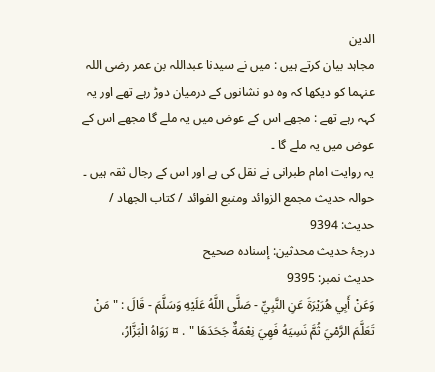الدین
مجاہد بیان کرتے ہیں : میں نے سیدنا عبداللہ بن عمر رضی اللہ عنہما کو دیکھا کہ وہ دو نشانوں کے درمیان دوڑ رہے تھے اور یہ کہہ رہے تھے : مجھے اس کے عوض میں یہ ملے گا مجھے اس کے عوض میں یہ ملے گا ۔
یہ روایت امام طبرانی نے نقل کی ہے اور اس کے رجال ثقہ ہیں ۔
حوالہ حدیث مجمع الزوائد ومنبع الفوائد / كتاب الجهاد / حدیث: 9394
درجۂ حدیث محدثین: إسنادہ صحیح
حدیث نمبر: 9395
وَعَنْ أَبِي هُرَيْرَةَ عَنِ النَّبِيِّ - صَلَّى اللَّهُ عَلَيْهِ وَسَلَّمَ - قَالَ : " مَنْ تَعَلَّمَ الرَّمْيَ ثُمَّ نَسِيَهُ فَهِيَ نِعْمَةٌ جَحَدَهَا " . ¤ رَوَاهُ الْبَزَّارُ،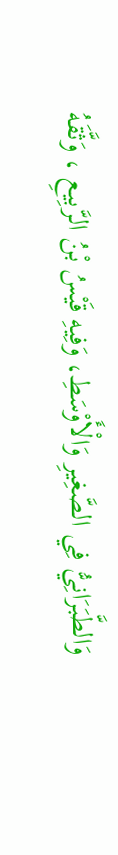وَالطَّبَرَانِيُّ فِي الصَّغِيرِ وَالْأَوْسَطِ، وَفِيهِ قَيْسُ بْنُ الرَّبِيعِ ، وَثَّقَهُ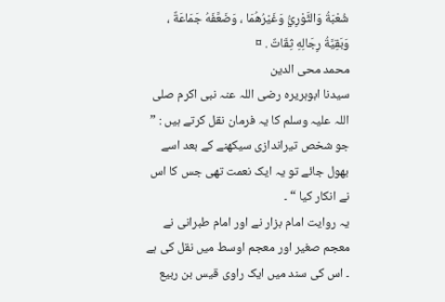شُعْبَةُ وَالثَّوْرِيُّ وَغَيْرُهُمَا ، وَضَعَّفَهُ جَمَاعَةٌ ، وَبَقِيَّةُ رِجَالِهِ ثِقَاتٌ . ¤
محمد محی الدین
سیدنا ابوہریرہ رضی اللہ عنہ نبی اکرم صلی اللہ علیہ وسلم کا یہ فرمان نقل کرتے ہیں : ” جو شخص تیراندازی سیکھنے کے بعد اسے بھول جائے تو یہ ایک نعمت تھی جس کا اس نے انکار کیا “ ۔
یہ روایت امام بزار نے اور امام طبرانی نے معجم صغیر اور معجم اوسط میں نقل کی ہے ۔ اس کی سند میں ایک راوی قیس بن ربیع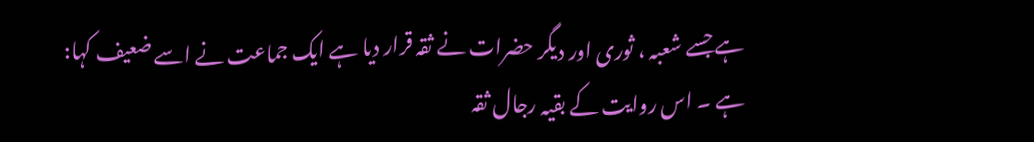ہے جسے شعبہ ، ثوری اور دیگر حضرات نے ثقہ قرار دیا ہے ایک جماعت نے اسے ضعیف کہا: ہے ۔ اس روایت کے بقیہ رجال ثقہ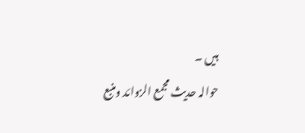ہیں ۔
حوالہ حدیث مجمع الزوائد ومنبع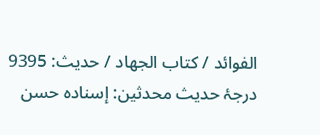الفوائد / كتاب الجهاد / حدیث: 9395
درجۂ حدیث محدثین: إسنادہ حسن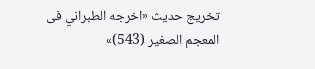تخریج حدیث «اخرجه الطبراني فى المعجم الصغير (543)»